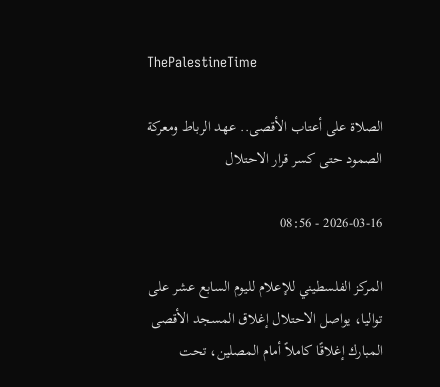ThePalestineTime

الصلاة على أعتاب الأقصى.. عهد الرباط ومعركة الصمود حتى كسر قرار الاحتلال

2026-03-16 - 08:56

المركز الفلسطيني للإعلام لليوم السابع عشر على تواليا، يواصل الاحتلال إغلاق المسجد الأقصى المبارك إغلاقًا كاملاً أمام المصلين، تحت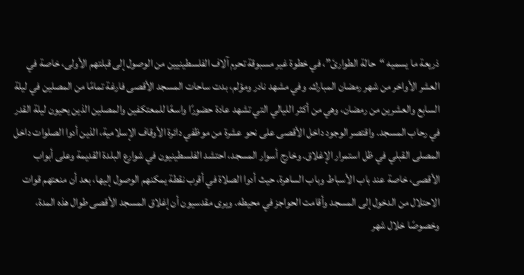ذريعة ما يسميه “حالة الطوارئ”، في خطوة غير مسبوقة تحرم آلاف الفلسطينيين من الوصول إلى قبلتهم الأولى، خاصة في العشر الأواخر من شهر رمضان المبارك. وفي مشهد نادر ومؤلم، بدت ساحات المسجد الأقصى فارغة تمامًا من المصلين في ليلة السابع والعشرين من رمضان، وهي من أكثر الليالي التي تشهد عادة حضورًا واسعًا للمعتكفين والمصلين الذين يحيون ليلة القدر في رحاب المسجد. واقتصر الوجود داخل الأقصى على نحو عشرة من موظفي دائرة الأوقاف الإسلامية، الذين أدوا الصلوات داخل المصلى القبلي في ظل استمرار الإغلاق. وخارج أسوار المسجد، احتشد الفلسطينيون في شوارع البلدة القديمة وعلى أبواب الأقصى، خاصة عند باب الأسباط وباب الساهرة، حيث أدوا الصلاة في أقرب نقطة يمكنهم الوصول إليها، بعد أن منعتهم قوات الاحتلال من الدخول إلى المسجد وأقامت الحواجز في محيطه. ويرى مقدسيون أن إغلاق المسجد الأقصى طوال هذه المدة، وخصوصًا خلال شهر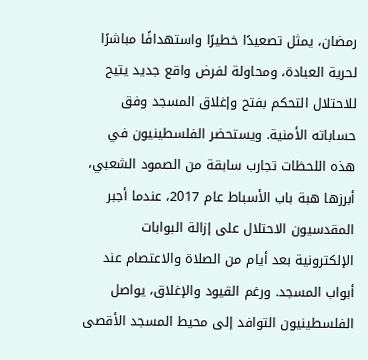رمضان، يمثل تصعيدًا خطيرًا واستهدافًا مباشرًا لحرية العبادة، ومحاولة لفرض واقع جديد يتيح للاحتلال التحكم بفتح وإغلاق المسجد وفق حساباته الأمنية. ويستحضر الفلسطينيون في هذه اللحظات تجارب سابقة من الصمود الشعبي، أبرزها هبة باب الأسباط عام 2017، عندما أجبر المقدسيون الاحتلال على إزالة البوابات الإلكترونية بعد أيام من الصلاة والاعتصام عند أبواب المسجد. ورغم القيود والإغلاق، يواصل الفلسطينيون التوافد إلى محيط المسجد الأقصى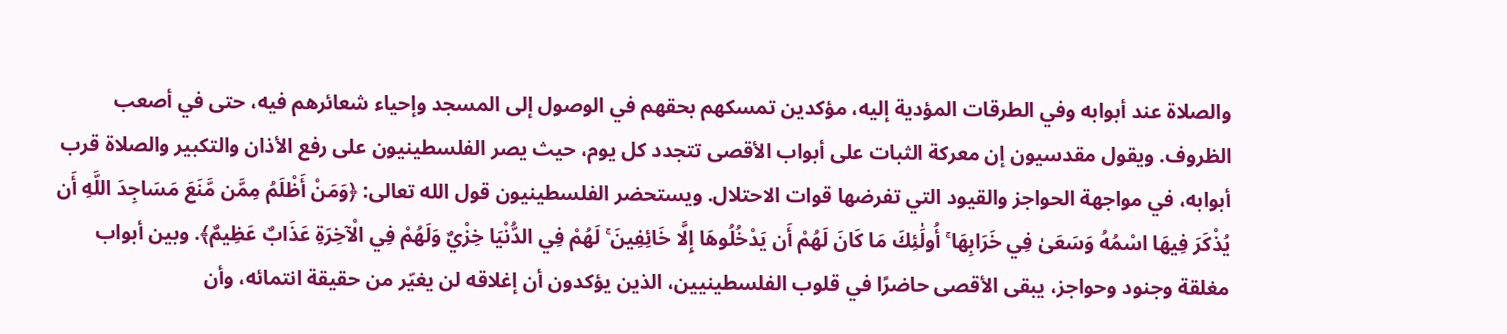والصلاة عند أبوابه وفي الطرقات المؤدية إليه، مؤكدين تمسكهم بحقهم في الوصول إلى المسجد وإحياء شعائرهم فيه، حتى في أصعب الظروف. ويقول مقدسيون إن معركة الثبات على أبواب الأقصى تتجدد كل يوم، حيث يصر الفلسطينيون على رفع الأذان والتكبير والصلاة قرب أبوابه، في مواجهة الحواجز والقيود التي تفرضها قوات الاحتلال. ويستحضر الفلسطينيون قول الله تعالى: ﴿وَمَنْ أَظْلَمُ مِمَّن مَّنَعَ مَسَاجِدَ اللَّهِ أَن يُذْكَرَ فِيهَا اسْمُهُ وَسَعَىٰ فِي خَرَابِهَا ۚ أُولَٰئِكَ مَا كَانَ لَهُمْ أَن يَدْخُلُوهَا إِلَّا خَائِفِينَ ۚ لَهُمْ فِي الدُّنْيَا خِزْيٌ وَلَهُمْ فِي الْآخِرَةِ عَذَابٌ عَظِيمٌ﴾. وبين أبواب مغلقة وجنود وحواجز، يبقى الأقصى حاضرًا في قلوب الفلسطينيين، الذين يؤكدون أن إغلاقه لن يغيّر من حقيقة انتمائه، وأن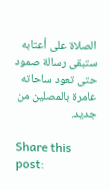الصلاة على أعتابه ستبقى رسالة صمود حتى تعود ساحاته عامرة بالمصلين من جديد.

Share this post: